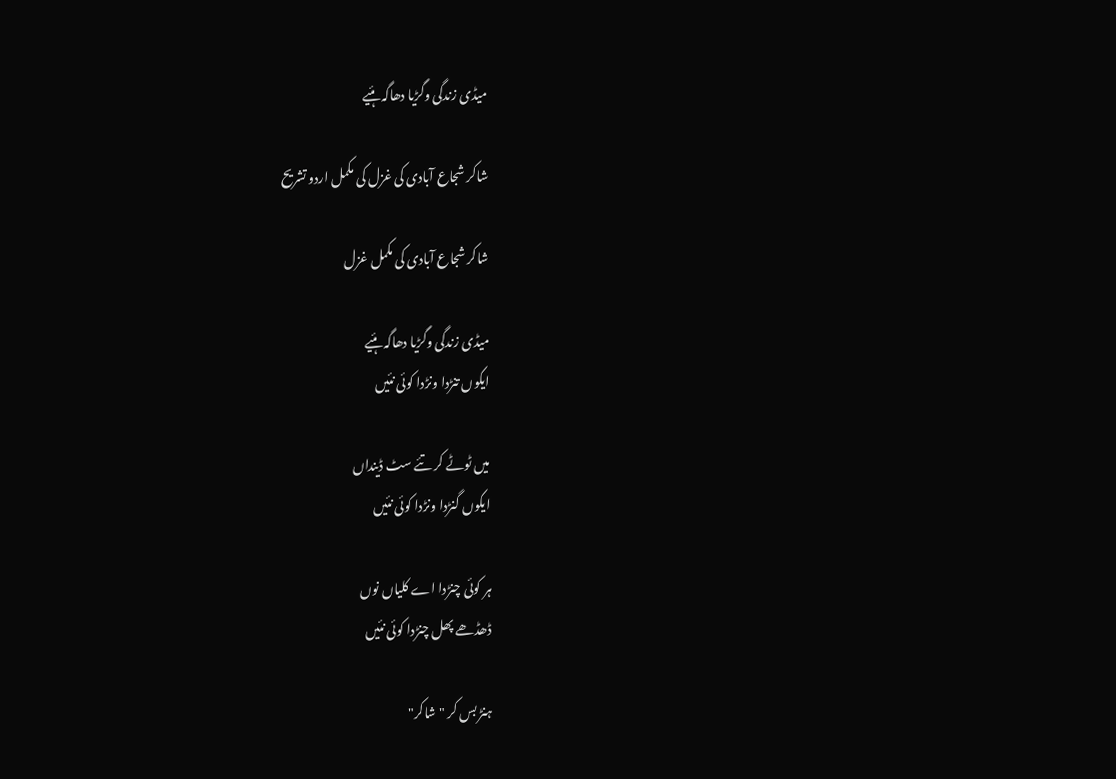میڈی زندگی وگڑیا دھاگہ ہئیے

شاکر شجاع آبادی کی غزل کی مکمل اردو تشریح

شاکر شجاع آبادی کی مکمل غزل

میڈی زندگی وگڑیا دھاگہ ہئیے
ایکوں تنڑدا ونڑدا کوئی نئیں

میں ٹوٹے کر تئے سٹ ڈینداں
ایکوں گنڑدا ونڑدا کوئی نئیں

ہر کوئی چنڑدا اے کلیاں نوں
ڈھڈھے پھل چنڑدا کوئی نئیں

ہنڑ بس کر "شاکر"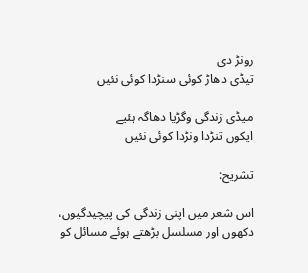رونڑ دی
تیڈی دھاڑ کوئی سنڑدا کوئی نئیں

میڈی زندگی وگڑیا دھاگہ ہئیے
ایکوں تنڑدا ونڑدا کوئی نئیں

تشریح:

اس شعر میں اپنی زندگی کی پیچیدگیوں، دکھوں اور مسلسل بڑھتے ہوئے مسائل کو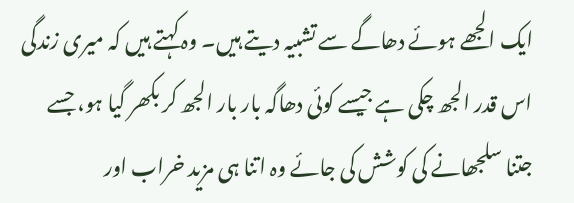ایک الجھے ہوئے دھاگے سے تشبیہ دیتے ہیں۔ وہ کہتے ہیں کہ میری زندگی اس قدر الجھ چکی ہے جیسے کوئی دھاگہ بار بار الجھ کر بکھر گیا ہو، جسے جتنا سلجھانے کی کوشش کی جائے وہ اتنا ہی مزید خراب اور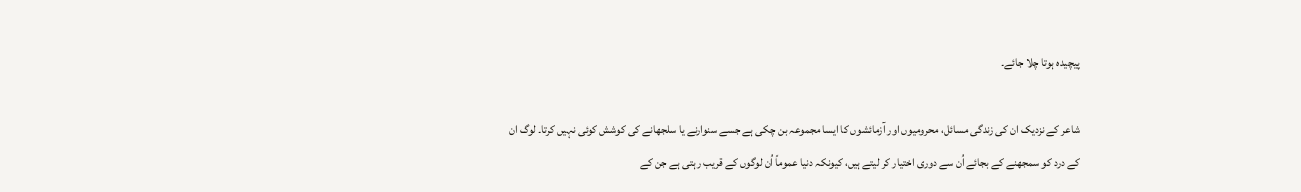پیچیدہ ہوتا چلا جائے۔

شاعر کے نزدیک ان کی زندگی مسائل، محرومیوں اور آزمائشوں کا ایسا مجموعہ بن چکی ہے جسے سنوارنے یا سلجھانے کی کوشش کوئی نہیں کرتا۔ لوگ ان کے درد کو سمجھنے کے بجائے اُن سے دوری اختیار کر لیتے ہیں، کیونکہ دنیا عموماً اُن لوگوں کے قریب رہتی ہے جن کے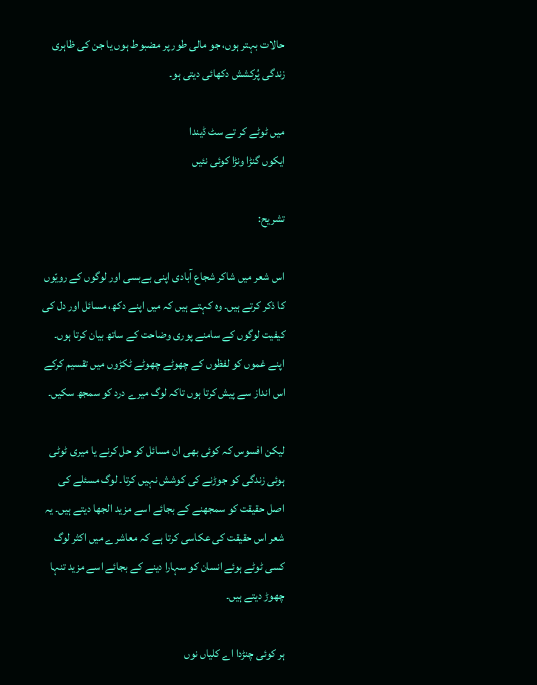حالات بہتر ہوں، جو مالی طور پر مضبوط ہوں یا جن کی ظاہری زندگی پُرکشش دکھائی دیتی ہو۔

میں ٹوٹے کر تے سٹ ڈیندا
ایکوں گنڑا ونڑا کوئی نئیں

تشریح:

اس شعر میں شاکر شجاع آبادی اپنی بےبسی اور لوگوں کے رویّوں کا ذکر کرتے ہیں۔ وہ کہتے ہیں کہ میں اپنے دکھ، مسائل اور دل کی کیفیت لوگوں کے سامنے پوری وضاحت کے ساتھ بیان کرتا ہوں۔ اپنے غموں کو لفظوں کے چھوٹے چھوٹے ٹکڑوں میں تقسیم کرکے اس انداز سے پیش کرتا ہوں تاکہ لوگ میرے درد کو سمجھ سکیں۔

لیکن افسوس کہ کوئی بھی ان مسائل کو حل کرنے یا میری ٹوٹی ہوئی زندگی کو جوڑنے کی کوشش نہیں کرتا۔ لوگ مسئلے کی اصل حقیقت کو سمجھنے کے بجائے اسے مزید الجھا دیتے ہیں۔ یہ شعر اس حقیقت کی عکاسی کرتا ہے کہ معاشرے میں اکثر لوگ کسی ٹوٹے ہوئے انسان کو سہارا دینے کے بجائے اسے مزید تنہا چھوڑ دیتے ہیں۔

ہر کوئی چنڑدا اے کلیاں نوں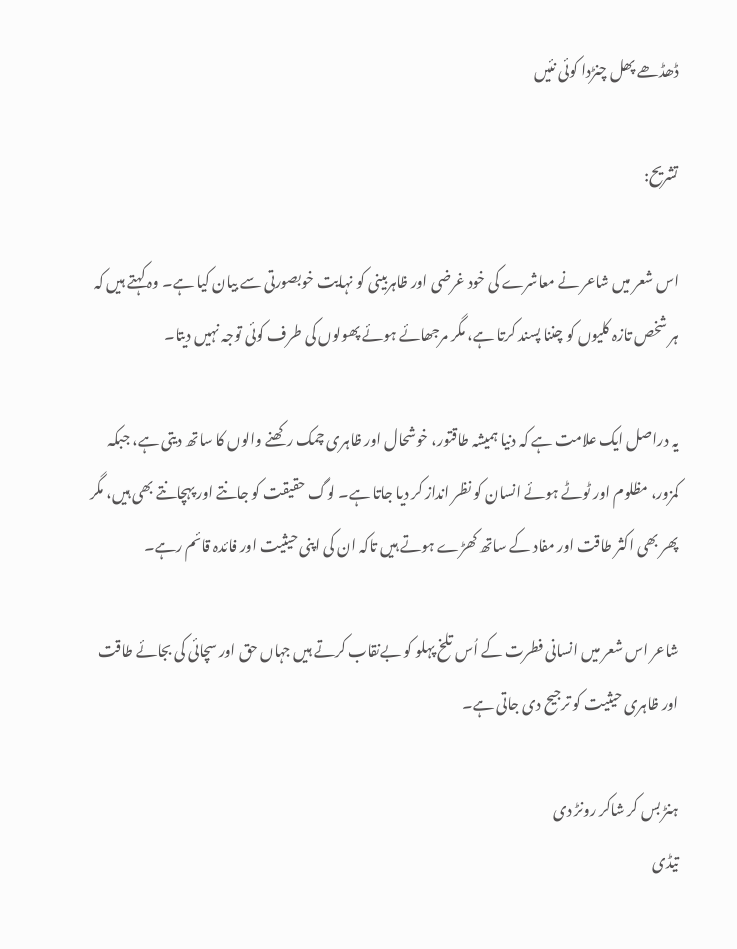ڈھڈھے پھل چنڑدا کوئی نئیں

تشریح:

اس شعر میں شاعر نے معاشرے کی خود غرضی اور ظاہربینی کو نہایت خوبصورتی سے بیان کیا ہے۔ وہ کہتے ہیں کہ ہر شخص تازہ کلیوں کو چننا پسند کرتا ہے، مگر مرجھائے ہوئے پھولوں کی طرف کوئی توجہ نہیں دیتا۔

یہ دراصل ایک علامت ہے کہ دنیا ہمیشہ طاقتور، خوشحال اور ظاہری چمک رکھنے والوں کا ساتھ دیتی ہے، جبکہ کمزور، مظلوم اور ٹوٹے ہوئے انسان کو نظر انداز کر دیا جاتا ہے۔ لوگ حقیقت کو جانتے اور پہچانتے بھی ہیں، مگر پھر بھی اکثر طاقت اور مفاد کے ساتھ کھڑے ہوتے ہیں تاکہ ان کی اپنی حیثیت اور فائدہ قائم رہے۔

شاعر اس شعر میں انسانی فطرت کے اُس تلخ پہلو کو بےنقاب کرتے ہیں جہاں حق اور سچائی کی بجائے طاقت اور ظاہری حیثیت کو ترجیح دی جاتی ہے۔

ہنڑ بس کر شاکر رونڑ دی
تیڈی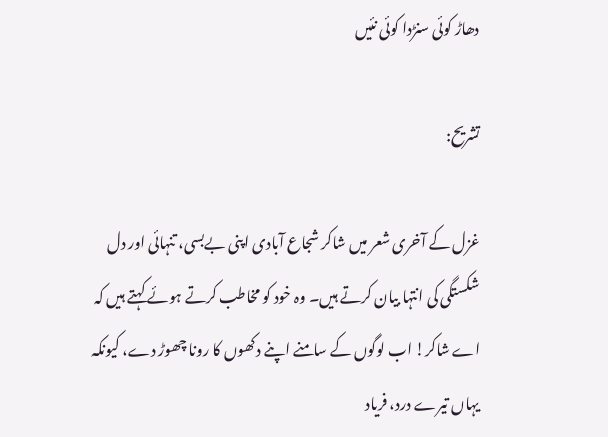دھاڑ کوئی سنڑدا کوئی نئیں

تشریح:

غزل کے آخری شعر میں شاکر شجاع آبادی اپنی بےبسی، تنہائی اور دل شکستگی کی انتہا بیان کرتے ہیں۔ وہ خود کو مخاطب کرتے ہوئے کہتے ہیں کہ اے شاکر! اب لوگوں کے سامنے اپنے دکھوں کا رونا چھوڑ دے، کیونکہ یہاں تیرے درد، فریاد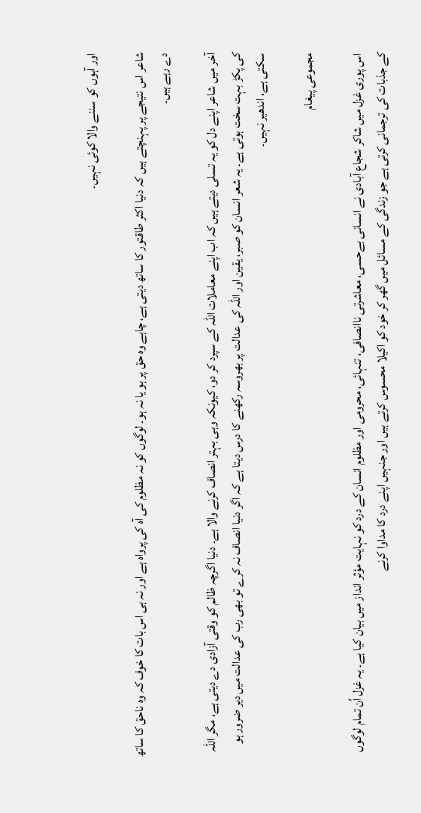اور آہوں کو سننے والا کوئی نہیں۔

شاعر اس نتیجے پر پہنچتے ہیں کہ دنیا اکثر طاقتور کا ساتھ دیتی ہے، چاہے وہ حق پر ہو یا نہ ہو۔ لوگوں کو نہ مظلوم کی آہ کی پرواہ ہے اور نہ ہی اس بات کا خوف کہ وہ ناحق کا ساتھ دے رہے ہیں۔

آخر میں شاعر اپنے دل کو یہ تسلی دیتے ہیں کہ اب اپنے معاملات اللہ کے سپرد کر دو، کیونکہ وہی بہتر انصاف کرنے والا ہے۔ دنیا اگرچہ ظالم کو وقتی آزادی دے دیتی ہے، مگر اللہ کی پکڑ بہت سخت ہوتی ہے۔ یہ شعر انسان کو صبر، یقین اور اللہ کی عدالت پر بھروسہ رکھنے کا درس دیتا ہے کہ اگر دنیا انصاف نہ کرے تو بھی رب کی عدالت میں دیر ضرور ہو سکتی ہے، اندھیر نہیں۔

مجموعی پیغام

اس پوری غزل میں شاکر شجاع آبادی نے انسانی بےحسی، معاشرتی ناانصافی، تنہائی، محرومی اور مظلوم انسان کے درد کو نہایت مؤثر انداز میں بیان کیا ہے۔ یہ غزل اُن تمام لوگوں کے جذبات کی ترجمانی کرتی ہے جو زندگی کے مسائل میں گھر کر خود کو اکیلا محسوس کرتے ہیں اور جنہیں اپنے درد کا مداوا کرنے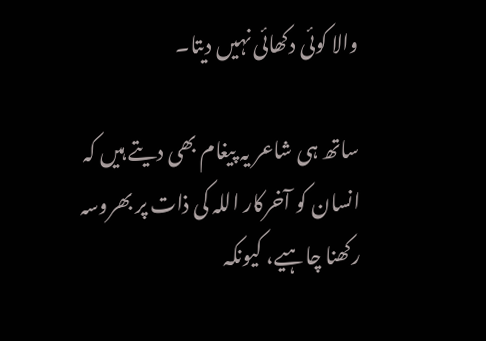والا کوئی دکھائی نہیں دیتا۔

ساتھ ہی شاعر یہ پیغام بھی دیتے ہیں کہ انسان کو آخرکار اللہ کی ذات پر بھروسہ رکھنا چاہیے، کیونکہ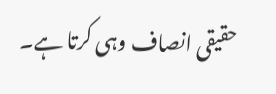حقیقی انصاف وہی کرتا ہے۔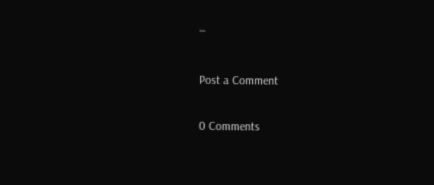```

Post a Comment

0 Comments